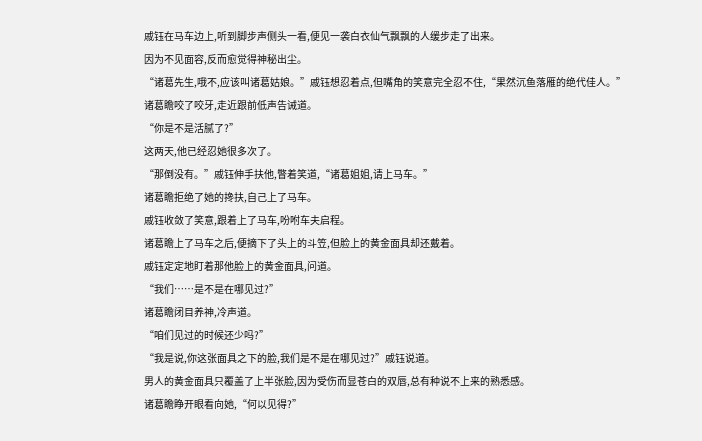戚钰在马车边上,听到脚步声侧头一看,便见一袭白衣仙气飘飘的人缓步走了出来。
因为不见面容,反而愈觉得神秘出尘。
“诸葛先生,哦不,应该叫诸葛姑娘。”戚钰想忍着点,但嘴角的笑意完全忍不住,“果然沉鱼落雁的绝代佳人。”
诸葛瞻咬了咬牙,走近跟前低声告诫道。
“你是不是活腻了?”
这两天,他已经忍她很多次了。
“那倒没有。”戚钰伸手扶他,瞥着笑道,“诸葛姐姐,请上马车。”
诸葛瞻拒绝了她的搀扶,自己上了马车。
戚钰收敛了笑意,跟着上了马车,吩咐车夫启程。
诸葛瞻上了马车之后,便摘下了头上的斗笠,但脸上的黄金面具却还戴着。
戚钰定定地盯着那他脸上的黄金面具,问道。
“我们……是不是在哪见过?”
诸葛瞻闭目养神,冷声道。
“咱们见过的时候还少吗?”
“我是说,你这张面具之下的脸,我们是不是在哪见过?”戚钰说道。
男人的黄金面具只覆盖了上半张脸,因为受伤而显苍白的双唇,总有种说不上来的熟悉感。
诸葛瞻睁开眼看向她,“何以见得?”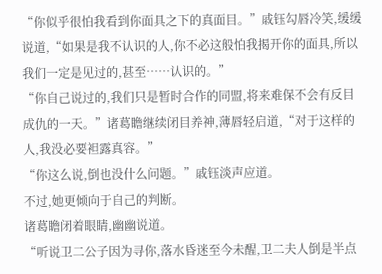“你似乎很怕我看到你面具之下的真面目。”戚钰勾唇冷笑,缓缓说道,“如果是我不认识的人,你不必这般怕我揭开你的面具,所以我们一定是见过的,甚至……认识的。”
“你自己说过的,我们只是暂时合作的同盟,将来难保不会有反目成仇的一天。”诸葛瞻继续闭目养神,薄唇轻启道,“对于这样的人,我没必要袒露真容。”
“你这么说,倒也没什么问题。”戚钰淡声应道。
不过,她更倾向于自己的判断。
诸葛瞻闭着眼睛,幽幽说道。
“听说卫二公子因为寻你,落水昏迷至今未醒,卫二夫人倒是半点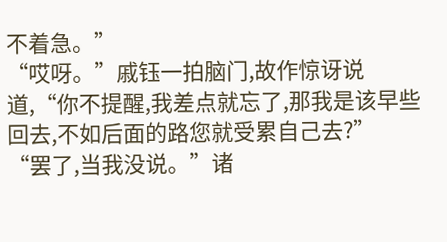不着急。”
“哎呀。”戚钰一拍脑门,故作惊讶说道,“你不提醒,我差点就忘了,那我是该早些回去,不如后面的路您就受累自己去?”
“罢了,当我没说。”诸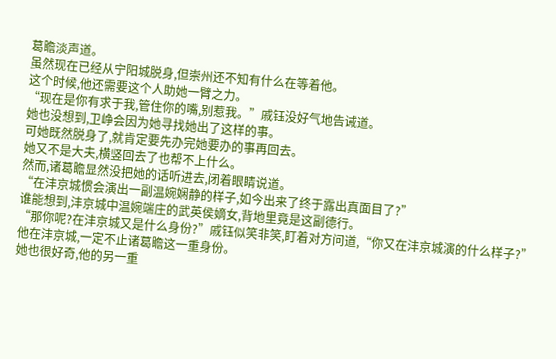葛瞻淡声道。
虽然现在已经从宁阳城脱身,但崇州还不知有什么在等着他。
这个时候,他还需要这个人助她一臂之力。
“现在是你有求于我,管住你的嘴,别惹我。”戚钰没好气地告诫道。
她也没想到,卫峥会因为她寻找她出了这样的事。
可她既然脱身了,就肯定要先办完她要办的事再回去。
她又不是大夫,横竖回去了也帮不上什么。
然而,诸葛瞻显然没把她的话听进去,闭着眼睛说道。
“在沣京城惯会演出一副温婉娴静的样子,如今出来了终于露出真面目了?”
谁能想到,沣京城中温婉端庄的武英侯嫡女,背地里竟是这副德行。
“那你呢?在沣京城又是什么身份?”戚钰似笑非笑,盯着对方问道,“你又在沣京城演的什么样子?”
他在沣京城,一定不止诸葛瞻这一重身份。
她也很好奇,他的另一重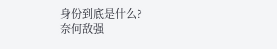身份到底是什么?
奈何敌强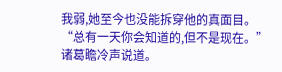我弱,她至今也没能拆穿他的真面目。
“总有一天你会知道的,但不是现在。”诸葛瞻冷声说道。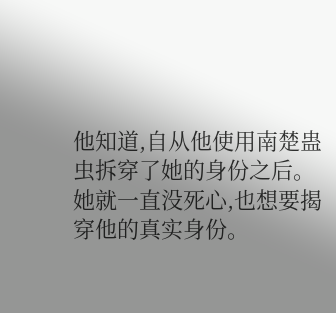他知道,自从他使用南楚蛊虫拆穿了她的身份之后。
她就一直没死心,也想要揭穿他的真实身份。